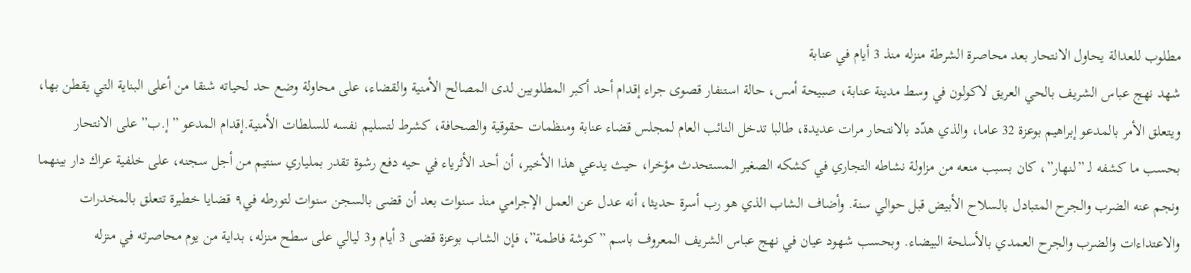مطلوب للعدالة يحاول الانتحار بعد محاصرة الشرطة منزله منذ 3 أيام في عنابة
شهد نهج عباس الشريف بالحي العريق لاكولون في وسط مدينة عنابة، صبيحة أمس، حالة استنفار قصوى جراء إقدام أحد أكبر المطلوبين لدى المصالح الأمنية والقضاء، على محاولة وضع حد لحياته شنقا من أعلى البناية التي يقطن بها، ويتعلق الأمر بالمدعو إبراهيم بوعزة 32 عاما، والذي هدّد بالانتحار مرات عديدة، طالبا تدخل النائب العام لمجلس قضاء عنابة ومنظمات حقوقية والصحافة، كشرط لتسليم نفسه للسلطات الأمنية.إقدام المدعو ”إ.ب” على الانتحار بحسب ما كشفه لـ ”لنهار”، كان بسبب منعه من مزاولة نشاطه التجاري في كشكه الصغير المستحدث مؤخرا، حيث يدعي هذا الأخير، أن أحد الأثرياء في حيه دفع رشوة تقدر بملياري سنتيم من أجل سجنه، على خلفية عراك دار بينهما ونجم عنه الضرب والجرح المتبادل بالسلاح الأبيض قبل حوالي سنة. وأضاف الشاب الذي هو رب أسرة حديثا، أنه عدل عن العمل الإجرامي منذ سنوات بعد أن قضى بالسجن سنوات لتورطه في٩ قضايا خطيرة تتعلق بالمخدرات والاعتداءات والضرب والجرح العمدي بالأسلحة البيضاء. وبحسب شهود عيان في نهج عباس الشريف المعروف باسم ”كوشة فاطمة”، فإن الشاب بوعزة قضى 3 أيام و3 ليالي على سطح منزله، بداية من يوم محاصرته في منزله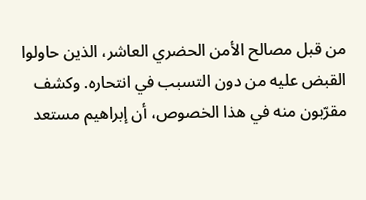من قبل مصالح الأمن الحضري العاشر، الذين حاولوا القبض عليه من دون التسبب في انتحاره. وكشف مقرّبون منه في هذا الخصوص، أن إبراهيم مستعد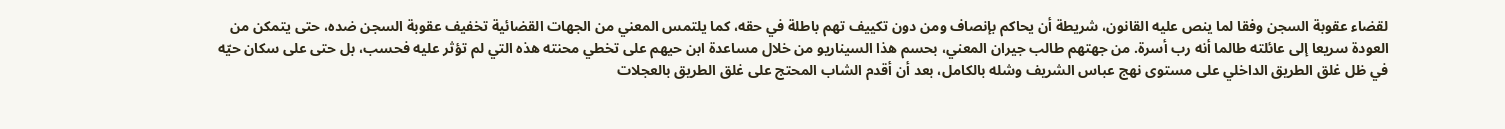لقضاء عقوبة السجن وفقا لما ينص عليه القانون، شريطة أن يحاكم بإنصاف ومن دون تكييف تهم باطلة في حقه، كما يلتمس المعني من الجهات القضائية تخفيف عقوبة السجن ضده، حتى يتمكن من العودة سريعا إلى عائلته طالما أنه رب أسرة. من جهتهم طالب جيران المعني، بحسم هذا السيناريو من خلال مساعدة ابن حيهم على تخطي محنته هذه التي لم تؤثر عليه فحسب، بل حتى على سكان حيّه في ظل غلق الطريق الداخلي على مستوى نهج عباس الشريف وشله بالكامل، بعد أن أقدم الشاب المحتج على غلق الطريق بالعجلات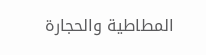المطاطية والحجارة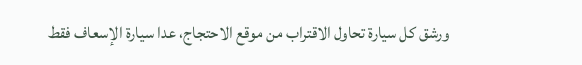ورشق كل سيارة تحاول الاقتراب من موقع الاحتجاج، عدا سيارة الإسعاف فقط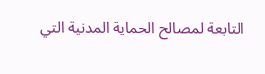التابعة لمصالح الحماية المدنية التي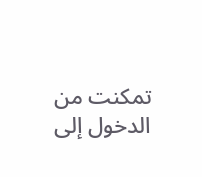تمكنت من الدخول إلى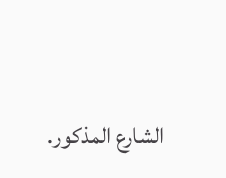الشارع المذكور.